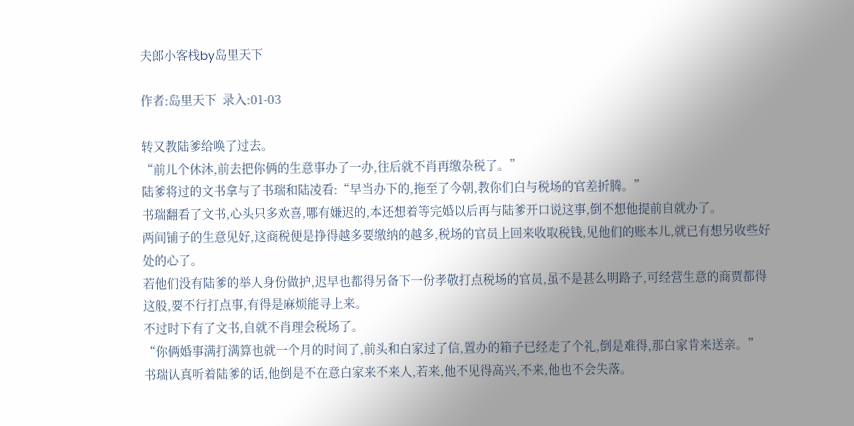夫郎小客栈by岛里天下

作者:岛里天下  录入:01-03

转又教陆爹给唤了过去。
“前儿个休沐,前去把你俩的生意事办了一办,往后就不肖再缴杂税了。”
陆爹将过的文书拿与了书瑞和陆凌看:“早当办下的,拖至了今朝,教你们白与税场的官差折腾。”
书瑞翻看了文书,心头只多欢喜,哪有嫌迟的,本还想着等完婚以后再与陆爹开口说这事,倒不想他提前自就办了。
两间铺子的生意见好,这商税便是挣得越多要缴纳的越多,税场的官员上回来收取税钱,见他们的账本儿,就已有想另收些好处的心了。
若他们没有陆爹的举人身份做护,迟早也都得另备下一份孝敬打点税场的官员,虽不是甚么明路子,可经营生意的商贾都得这般,要不行打点事,有得是麻烦能寻上来。
不过时下有了文书,自就不肖理会税场了。
“你俩婚事满打满算也就一个月的时间了,前头和白家过了信,置办的箱子已经走了个礼,倒是难得,那白家肯来送亲。”
书瑞认真听着陆爹的话,他倒是不在意白家来不来人,若来,他不见得高兴,不来,他也不会失落。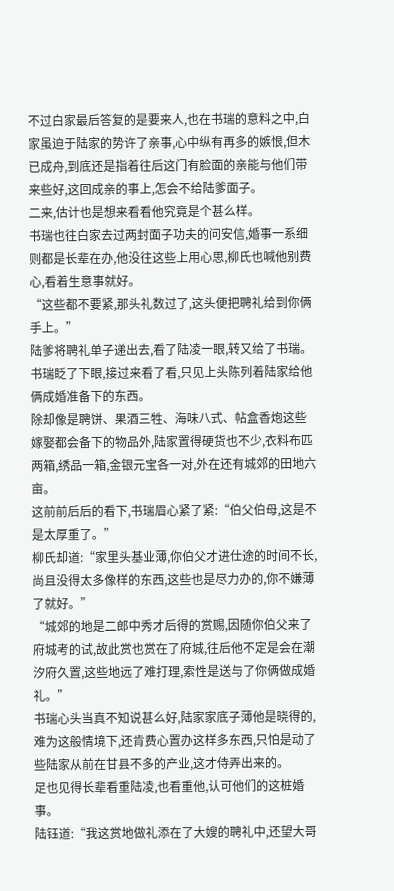不过白家最后答复的是要来人,也在书瑞的意料之中,白家虽迫于陆家的势许了亲事,心中纵有再多的嫉恨,但木已成舟,到底还是指着往后这门有脸面的亲能与他们带来些好,这回成亲的事上,怎会不给陆爹面子。
二来,估计也是想来看看他究竟是个甚么样。
书瑞也往白家去过两封面子功夫的问安信,婚事一系细则都是长辈在办,他没往这些上用心思,柳氏也喊他别费心,看着生意事就好。
“这些都不要紧,那头礼数过了,这头便把聘礼给到你俩手上。”
陆爹将聘礼单子递出去,看了陆凌一眼,转又给了书瑞。
书瑞眨了下眼,接过来看了看,只见上头陈列着陆家给他俩成婚准备下的东西。
除却像是聘饼、果酒三牲、海味八式、帖盒香炮这些嫁娶都会备下的物品外,陆家置得硬货也不少,衣料布匹两箱,绣品一箱,金银元宝各一对,外在还有城郊的田地六亩。
这前前后后的看下,书瑞眉心紧了紧:“伯父伯母,这是不是太厚重了。”
柳氏却道:“家里头基业薄,你伯父才进仕途的时间不长,尚且没得太多像样的东西,这些也是尽力办的,你不嫌薄了就好。”
“城郊的地是二郎中秀才后得的赏赐,因随你伯父来了府城考的试,故此赏也赏在了府城,往后他不定是会在潮汐府久置,这些地远了难打理,索性是送与了你俩做成婚礼。”
书瑞心头当真不知说甚么好,陆家家底子薄他是晓得的,难为这般情境下,还肯费心置办这样多东西,只怕是动了些陆家从前在甘县不多的产业,这才侍弄出来的。
足也见得长辈看重陆凌,也看重他,认可他们的这桩婚事。
陆钰道:“我这赏地做礼添在了大嫂的聘礼中,还望大哥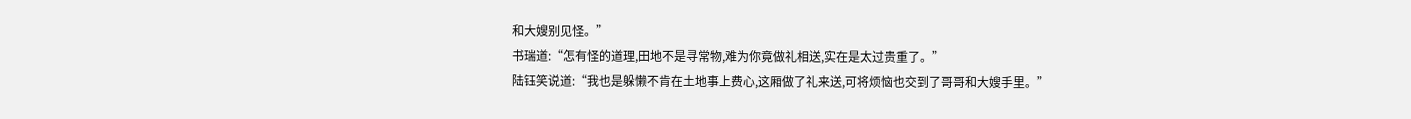和大嫂别见怪。”
书瑞道:“怎有怪的道理,田地不是寻常物,难为你竟做礼相送,实在是太过贵重了。”
陆钰笑说道:“我也是躲懒不肯在土地事上费心,这厢做了礼来送,可将烦恼也交到了哥哥和大嫂手里。”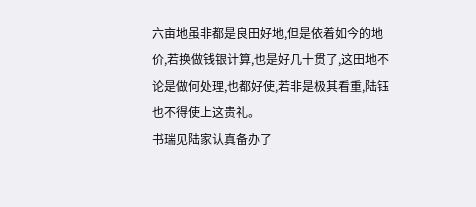六亩地虽非都是良田好地,但是依着如今的地价,若换做钱银计算,也是好几十贯了,这田地不论是做何处理,也都好使,若非是极其看重,陆钰也不得使上这贵礼。
书瑞见陆家认真备办了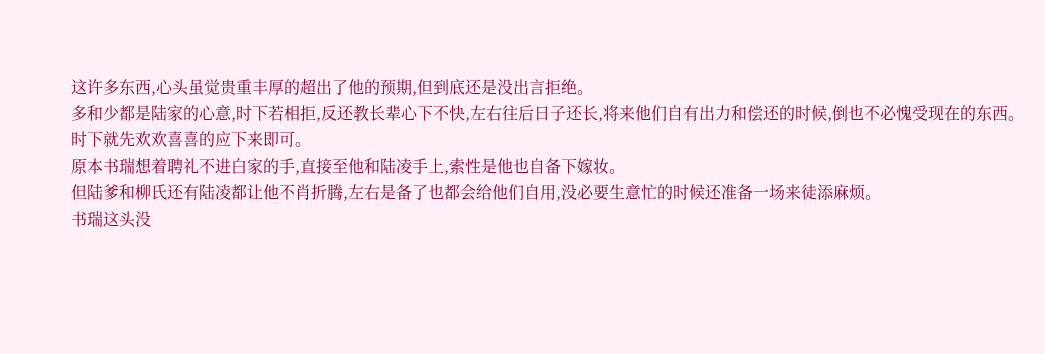这许多东西,心头虽觉贵重丰厚的超出了他的预期,但到底还是没出言拒绝。
多和少都是陆家的心意,时下若相拒,反还教长辈心下不快,左右往后日子还长,将来他们自有出力和偿还的时候,倒也不必愧受现在的东西。
时下就先欢欢喜喜的应下来即可。
原本书瑞想着聘礼不进白家的手,直接至他和陆凌手上,索性是他也自备下嫁妆。
但陆爹和柳氏还有陆凌都让他不肖折腾,左右是备了也都会给他们自用,没必要生意忙的时候还准备一场来徒添麻烦。
书瑞这头没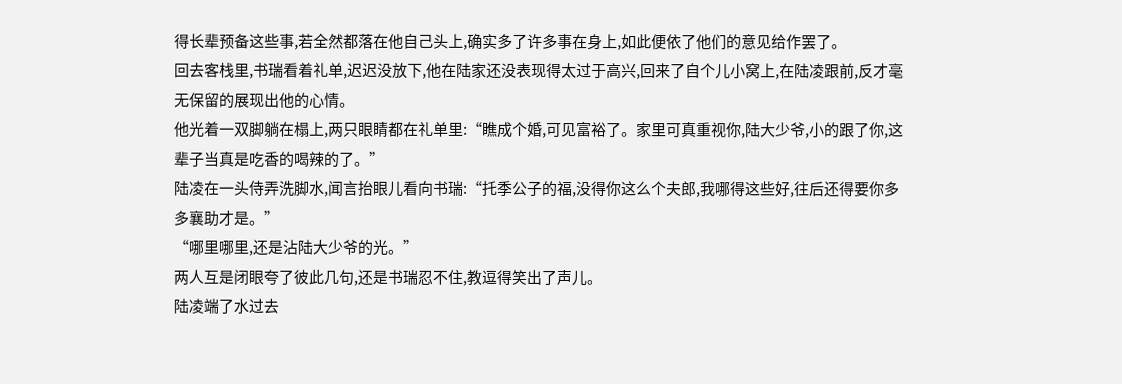得长辈预备这些事,若全然都落在他自己头上,确实多了许多事在身上,如此便依了他们的意见给作罢了。
回去客栈里,书瑞看着礼单,迟迟没放下,他在陆家还没表现得太过于高兴,回来了自个儿小窝上,在陆凌跟前,反才毫无保留的展现出他的心情。
他光着一双脚躺在榻上,两只眼睛都在礼单里:“瞧成个婚,可见富裕了。家里可真重视你,陆大少爷,小的跟了你,这辈子当真是吃香的喝辣的了。”
陆凌在一头侍弄洗脚水,闻言抬眼儿看向书瑞:“托季公子的福,没得你这么个夫郎,我哪得这些好,往后还得要你多多襄助才是。”
“哪里哪里,还是沾陆大少爷的光。”
两人互是闭眼夸了彼此几句,还是书瑞忍不住,教逗得笑出了声儿。
陆凌端了水过去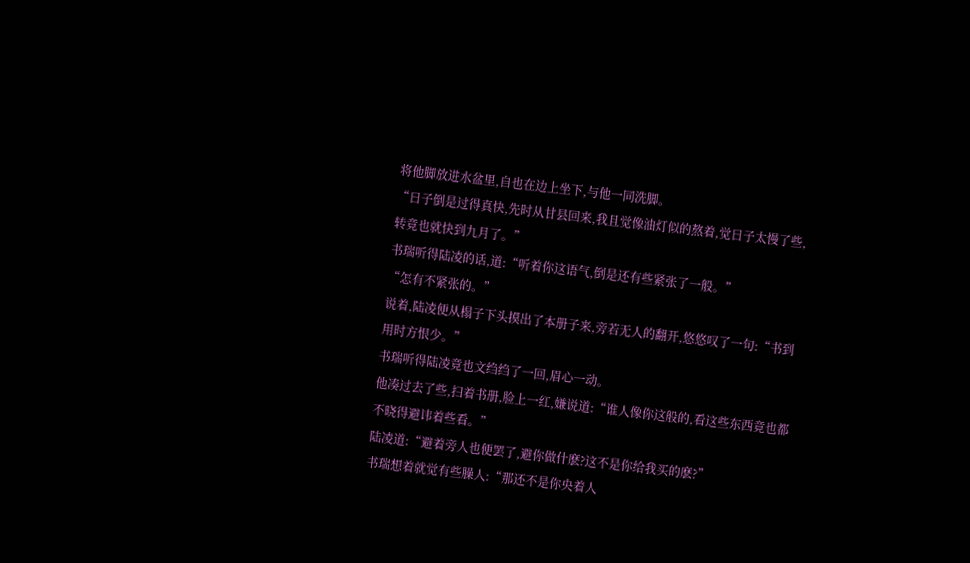将他脚放进水盆里,自也在边上坐下,与他一同洗脚。
“日子倒是过得真快,先时从甘县回来,我且觉像油灯似的熬着,觉日子太慢了些,转竟也就快到九月了。”
书瑞听得陆凌的话,道:“听着你这语气,倒是还有些紧张了一般。”
“怎有不紧张的。”
说着,陆凌便从榻子下头摸出了本册子来,旁若无人的翻开,悠悠叹了一句:“书到用时方恨少。”
书瑞听得陆凌竟也文绉绉了一回,眉心一动。
他凑过去了些,扫着书册,脸上一红,嫌说道:“谁人像你这般的,看这些东西竟也都不晓得避讳着些看。”
陆凌道:“避着旁人也便罢了,避你做什麽?这不是你给我买的麽?”
书瑞想着就觉有些臊人:“那还不是你央着人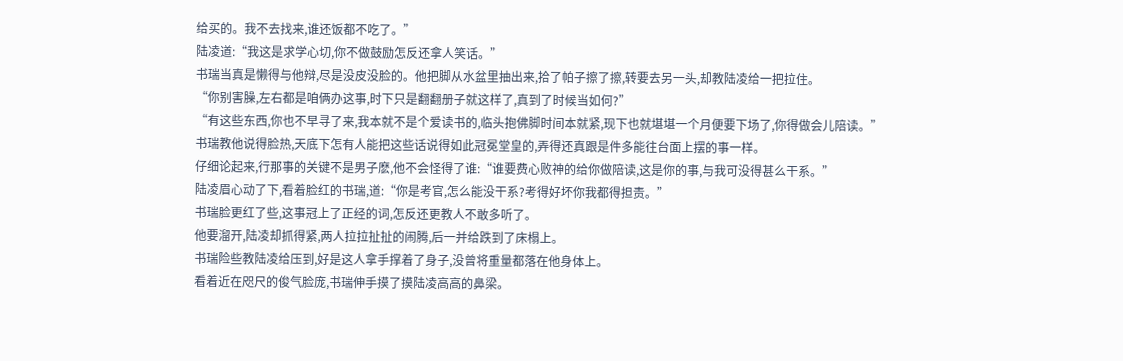给买的。我不去找来,谁还饭都不吃了。”
陆凌道:“我这是求学心切,你不做鼓励怎反还拿人笑话。”
书瑞当真是懒得与他辩,尽是没皮没脸的。他把脚从水盆里抽出来,拾了帕子擦了擦,转要去另一头,却教陆凌给一把拉住。
“你别害臊,左右都是咱俩办这事,时下只是翻翻册子就这样了,真到了时候当如何?”
“有这些东西,你也不早寻了来,我本就不是个爱读书的,临头抱佛脚时间本就紧,现下也就堪堪一个月便要下场了,你得做会儿陪读。”
书瑞教他说得脸热,天底下怎有人能把这些话说得如此冠冕堂皇的,弄得还真跟是件多能往台面上摆的事一样。
仔细论起来,行那事的关键不是男子麽,他不会怪得了谁:“谁要费心败神的给你做陪读,这是你的事,与我可没得甚么干系。”
陆凌眉心动了下,看着脸红的书瑞,道:“你是考官,怎么能没干系?考得好坏你我都得担责。”
书瑞脸更红了些,这事冠上了正经的词,怎反还更教人不敢多听了。
他要溜开,陆凌却抓得紧,两人拉拉扯扯的闹腾,后一并给跌到了床榻上。
书瑞险些教陆凌给压到,好是这人拿手撑着了身子,没曾将重量都落在他身体上。
看着近在咫尺的俊气脸庞,书瑞伸手摸了摸陆凌高高的鼻梁。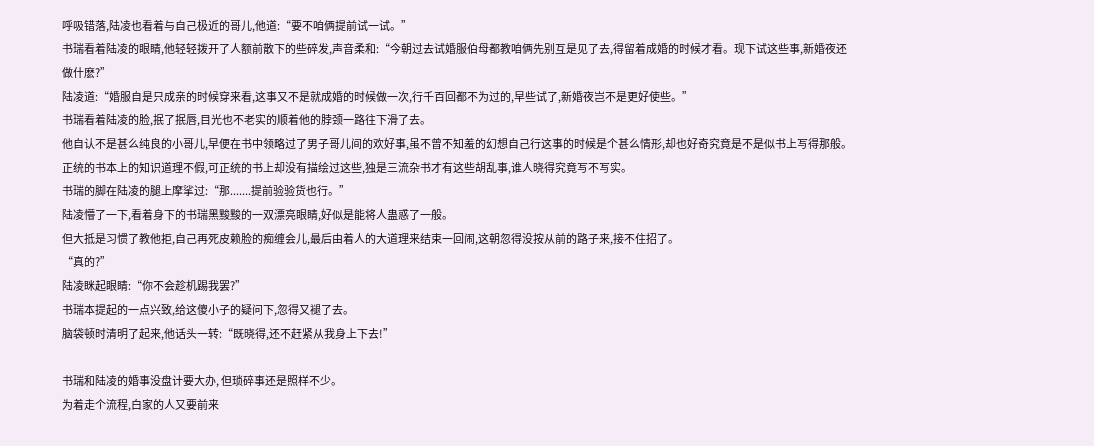呼吸错落,陆凌也看着与自己极近的哥儿,他道:“要不咱俩提前试一试。”
书瑞看着陆凌的眼睛,他轻轻拨开了人额前散下的些碎发,声音柔和:“今朝过去试婚服伯母都教咱俩先别互是见了去,得留着成婚的时候才看。现下试这些事,新婚夜还做什麽?”
陆凌道:“婚服自是只成亲的时候穿来看,这事又不是就成婚的时候做一次,行千百回都不为过的,早些试了,新婚夜岂不是更好使些。”
书瑞看着陆凌的脸,抿了抿唇,目光也不老实的顺着他的脖颈一路往下滑了去。
他自认不是甚么纯良的小哥儿,早便在书中领略过了男子哥儿间的欢好事,虽不曾不知羞的幻想自己行这事的时候是个甚么情形,却也好奇究竟是不是似书上写得那般。
正统的书本上的知识道理不假,可正统的书上却没有描绘过这些,独是三流杂书才有这些胡乱事,谁人晓得究竟写不写实。
书瑞的脚在陆凌的腿上摩挲过:“那.......提前验验货也行。”
陆凌懵了一下,看着身下的书瑞黑黢黢的一双漂亮眼睛,好似是能将人蛊惑了一般。
但大抵是习惯了教他拒,自己再死皮赖脸的痴缠会儿,最后由着人的大道理来结束一回闹,这朝忽得没按从前的路子来,接不住招了。
“真的?”
陆凌眯起眼睛:“你不会趁机踢我罢?”
书瑞本提起的一点兴致,给这傻小子的疑问下,忽得又褪了去。
脑袋顿时清明了起来,他话头一转:“既晓得,还不赶紧从我身上下去!”

书瑞和陆凌的婚事没盘计要大办, 但琐碎事还是照样不少。
为着走个流程,白家的人又要前来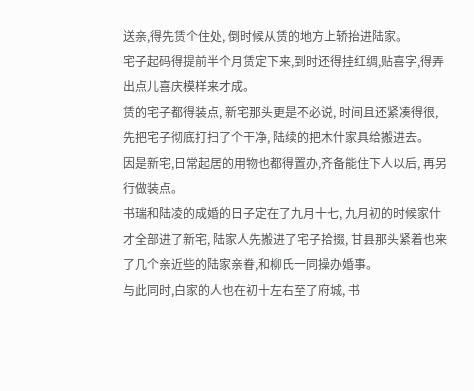送亲,得先赁个住处, 倒时候从赁的地方上轿抬进陆家。
宅子起码得提前半个月赁定下来,到时还得挂红绸,贴喜字,得弄出点儿喜庆模样来才成。
赁的宅子都得装点, 新宅那头更是不必说, 时间且还紧凑得很,先把宅子彻底打扫了个干净, 陆续的把木什家具给搬进去。
因是新宅,日常起居的用物也都得置办,齐备能住下人以后, 再另行做装点。
书瑞和陆凌的成婚的日子定在了九月十七, 九月初的时候家什才全部进了新宅, 陆家人先搬进了宅子拾掇, 甘县那头紧着也来了几个亲近些的陆家亲眷,和柳氏一同操办婚事。
与此同时,白家的人也在初十左右至了府城, 书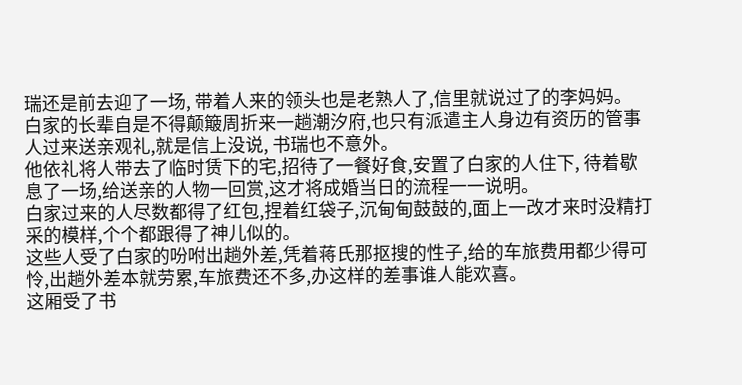瑞还是前去迎了一场, 带着人来的领头也是老熟人了,信里就说过了的李妈妈。
白家的长辈自是不得颠簸周折来一趟潮汐府,也只有派遣主人身边有资历的管事人过来送亲观礼,就是信上没说, 书瑞也不意外。
他依礼将人带去了临时赁下的宅,招待了一餐好食,安置了白家的人住下, 待着歇息了一场,给送亲的人物一回赏,这才将成婚当日的流程一一说明。
白家过来的人尽数都得了红包,捏着红袋子,沉甸甸鼓鼓的,面上一改才来时没精打采的模样,个个都跟得了神儿似的。
这些人受了白家的吩咐出趟外差,凭着蒋氏那抠搜的性子,给的车旅费用都少得可怜,出趟外差本就劳累,车旅费还不多,办这样的差事谁人能欢喜。
这厢受了书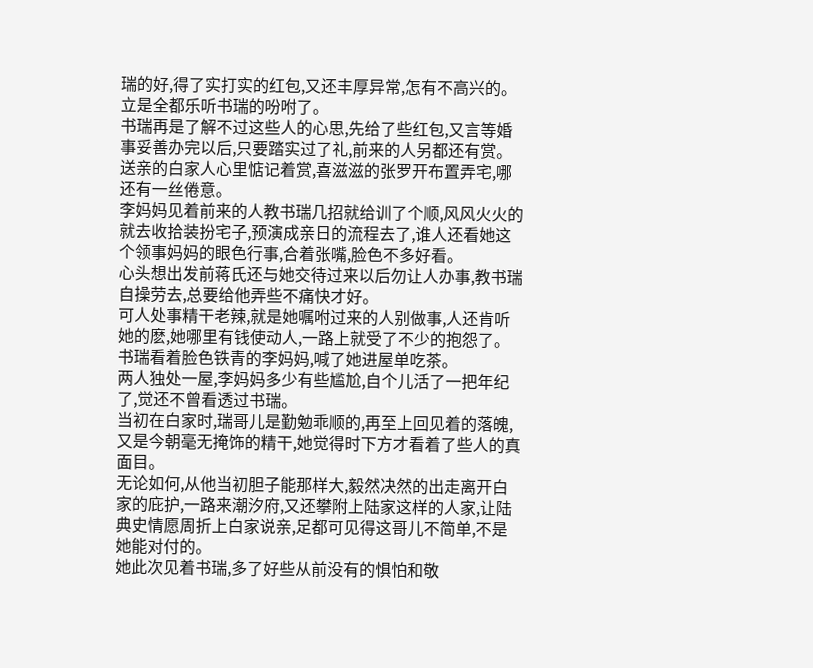瑞的好,得了实打实的红包,又还丰厚异常,怎有不高兴的。
立是全都乐听书瑞的吩咐了。
书瑞再是了解不过这些人的心思,先给了些红包,又言等婚事妥善办完以后,只要踏实过了礼,前来的人另都还有赏。
送亲的白家人心里惦记着赏,喜滋滋的张罗开布置弄宅,哪还有一丝倦意。
李妈妈见着前来的人教书瑞几招就给训了个顺,风风火火的就去收拾装扮宅子,预演成亲日的流程去了,谁人还看她这个领事妈妈的眼色行事,合着张嘴,脸色不多好看。
心头想出发前蒋氏还与她交待过来以后勿让人办事,教书瑞自操劳去,总要给他弄些不痛快才好。
可人处事精干老辣,就是她嘱咐过来的人别做事,人还肯听她的麽,她哪里有钱使动人,一路上就受了不少的抱怨了。
书瑞看着脸色铁青的李妈妈,喊了她进屋单吃茶。
两人独处一屋,李妈妈多少有些尴尬,自个儿活了一把年纪了,觉还不曾看透过书瑞。
当初在白家时,瑞哥儿是勤勉乖顺的,再至上回见着的落魄,又是今朝毫无掩饰的精干,她觉得时下方才看着了些人的真面目。
无论如何,从他当初胆子能那样大,毅然决然的出走离开白家的庇护,一路来潮汐府,又还攀附上陆家这样的人家,让陆典史情愿周折上白家说亲,足都可见得这哥儿不简单,不是她能对付的。
她此次见着书瑞,多了好些从前没有的惧怕和敬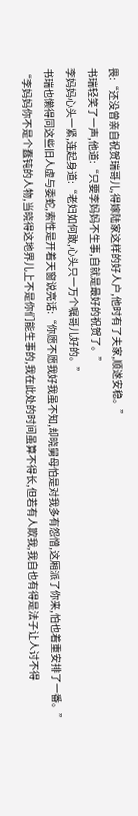畏:“还没曾亲自祝贺瑞哥儿,得嫁陆家这样的好人户,他时有了夫家,顺遂安稳。”
书瑞轻笑了一声,他道:“只要李妈妈不生事,自就是最好的祝贺了。”
李妈妈心头一紧,连起身道:“老妇如何敢,心头只一万个嘱哥儿好的。”
书瑞也懒得同这些旧人虚与委蛇,索性是开着天窗说亮话:“你愿不愿我好我虽不知,却晓舅母怕是对我多有怨憎,这厢派了你来,怕也着重安排了一番。”
“李妈妈你不是个蠢钝的人物,当晓得这地界儿上不是你们能生事的,我在此处的时间虽算不得长,但若有人欺我,我自也有得是法子让人讨不得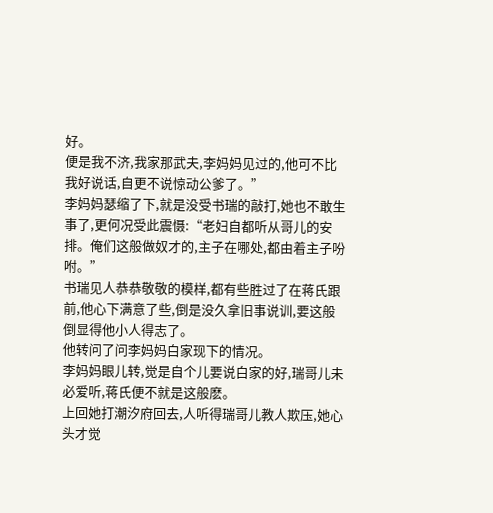好。
便是我不济,我家那武夫,李妈妈见过的,他可不比我好说话,自更不说惊动公爹了。”
李妈妈瑟缩了下,就是没受书瑞的敲打,她也不敢生事了,更何况受此震慑:“老妇自都听从哥儿的安排。俺们这般做奴才的,主子在哪处,都由着主子吩咐。”
书瑞见人恭恭敬敬的模样,都有些胜过了在蒋氏跟前,他心下满意了些,倒是没久拿旧事说训,要这般倒显得他小人得志了。
他转问了问李妈妈白家现下的情况。
李妈妈眼儿转,觉是自个儿要说白家的好,瑞哥儿未必爱听,蒋氏便不就是这般麽。
上回她打潮汐府回去,人听得瑞哥儿教人欺压,她心头才觉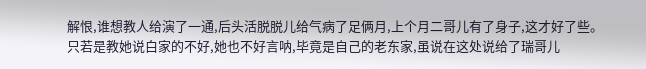解恨,谁想教人给演了一通,后头活脱脱儿给气病了足俩月,上个月二哥儿有了身子,这才好了些。
只若是教她说白家的不好,她也不好言呐,毕竟是自己的老东家,虽说在这处说给了瑞哥儿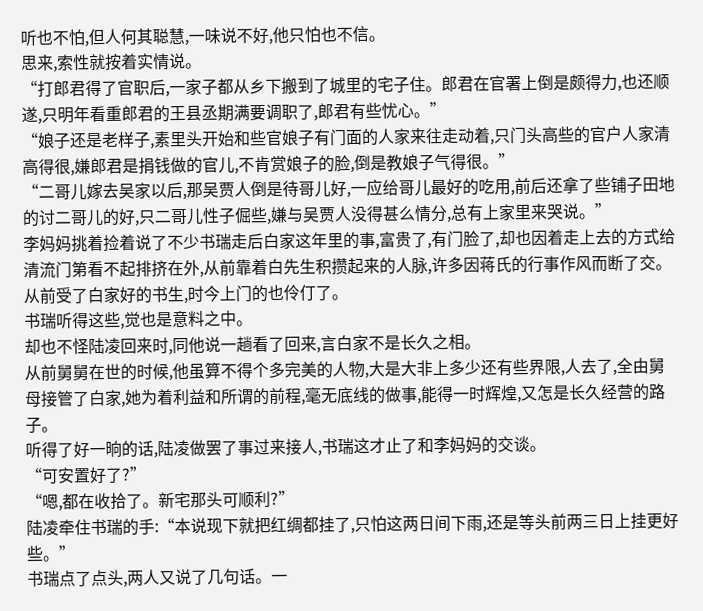听也不怕,但人何其聪慧,一味说不好,他只怕也不信。
思来,索性就按着实情说。
“打郎君得了官职后,一家子都从乡下搬到了城里的宅子住。郎君在官署上倒是颇得力,也还顺遂,只明年看重郎君的王县丞期满要调职了,郎君有些忧心。”
“娘子还是老样子,素里头开始和些官娘子有门面的人家来往走动着,只门头高些的官户人家清高得很,嫌郎君是捐钱做的官儿,不肯赏娘子的脸,倒是教娘子气得很。”
“二哥儿嫁去吴家以后,那吴贾人倒是待哥儿好,一应给哥儿最好的吃用,前后还拿了些铺子田地的讨二哥儿的好,只二哥儿性子倔些,嫌与吴贾人没得甚么情分,总有上家里来哭说。”
李妈妈挑着捡着说了不少书瑞走后白家这年里的事,富贵了,有门脸了,却也因着走上去的方式给清流门第看不起排挤在外,从前靠着白先生积攒起来的人脉,许多因蒋氏的行事作风而断了交。
从前受了白家好的书生,时今上门的也伶仃了。
书瑞听得这些,觉也是意料之中。
却也不怪陆凌回来时,同他说一趟看了回来,言白家不是长久之相。
从前舅舅在世的时候,他虽算不得个多完美的人物,大是大非上多少还有些界限,人去了,全由舅母接管了白家,她为着利益和所谓的前程,毫无底线的做事,能得一时辉煌,又怎是长久经营的路子。
听得了好一晌的话,陆凌做罢了事过来接人,书瑞这才止了和李妈妈的交谈。
“可安置好了?”
“嗯,都在收拾了。新宅那头可顺利?”
陆凌牵住书瑞的手:“本说现下就把红绸都挂了,只怕这两日间下雨,还是等头前两三日上挂更好些。”
书瑞点了点头,两人又说了几句话。一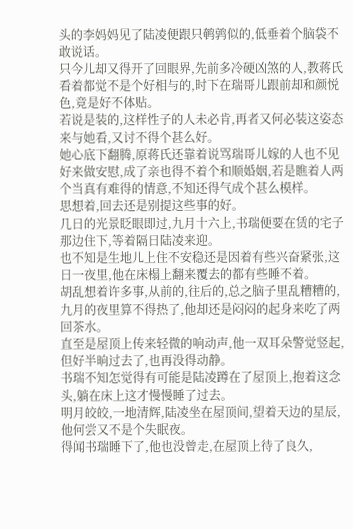头的李妈妈见了陆凌便跟只鹌鹑似的,低垂着个脑袋不敢说话。
只今儿却又得开了回眼界,先前多冷硬凶煞的人,教蒋氏看着都觉不是个好相与的,时下在瑞哥儿跟前却和颜悦色,竟是好不体贴。
若说是装的,这样性子的人未必肯,再者又何必装这姿态来与她看,又讨不得个甚么好。
她心底下翻腾,原蒋氏还靠着说骂瑞哥儿嫁的人也不见好来做安慰,成了亲也得不着个和顺婚姻,若是瞧着人两个当真有难得的情意,不知还得气成个甚么模样。
思想着,回去还是别提这些事的好。
几日的光景眨眼即过,九月十六上,书瑞便要在赁的宅子那边住下,等着隔日陆凌来迎。
也不知是生地儿上住不安稳还是因着有些兴奋紧张,这日一夜里,他在床榻上翻来覆去的都有些睡不着。
胡乱想着许多事,从前的,往后的,总之脑子里乱糟糟的,九月的夜里算不得热了,他却还是闷闷的起身来吃了两回茶水。
直至是屋顶上传来轻微的响动声,他一双耳朵警觉竖起,但好半晌过去了,也再没得动静。
书瑞不知怎觉得有可能是陆凌蹲在了屋顶上,抱着这念头,躺在床上这才慢慢睡了过去。
明月皎皎,一地清辉,陆凌坐在屋顶间,望着天边的星辰,他何尝又不是个失眠夜。
得闻书瑞睡下了,他也没曾走,在屋顶上待了良久,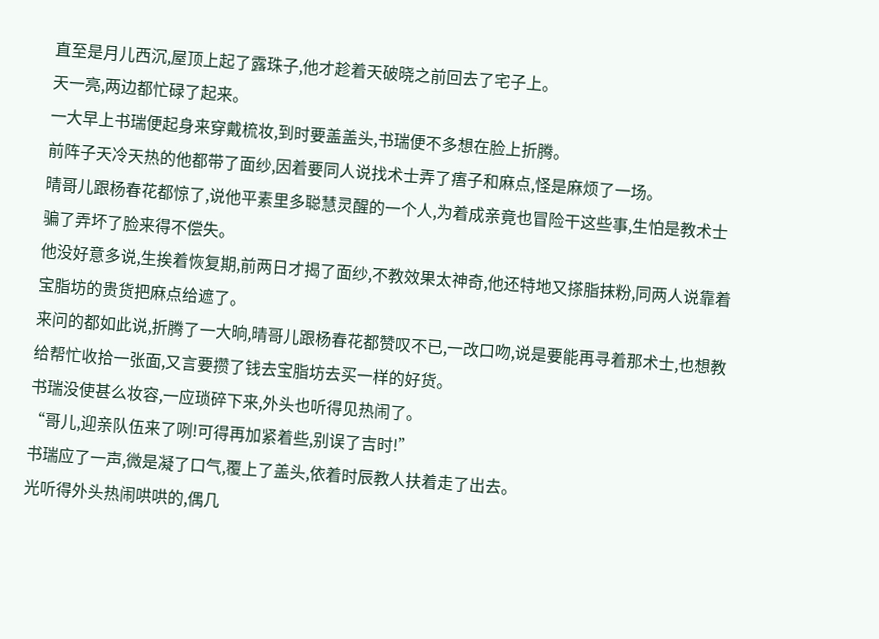直至是月儿西沉,屋顶上起了露珠子,他才趁着天破晓之前回去了宅子上。
天一亮,两边都忙碌了起来。
一大早上书瑞便起身来穿戴梳妆,到时要盖盖头,书瑞便不多想在脸上折腾。
前阵子天冷天热的他都带了面纱,因着要同人说找术士弄了痦子和麻点,怪是麻烦了一场。
晴哥儿跟杨春花都惊了,说他平素里多聪慧灵醒的一个人,为着成亲竟也冒险干这些事,生怕是教术士骗了弄坏了脸来得不偿失。
他没好意多说,生挨着恢复期,前两日才揭了面纱,不教效果太神奇,他还特地又搽脂抹粉,同两人说靠着宝脂坊的贵货把麻点给遮了。
来问的都如此说,折腾了一大晌,晴哥儿跟杨春花都赞叹不已,一改口吻,说是要能再寻着那术士,也想教给帮忙收拾一张面,又言要攒了钱去宝脂坊去买一样的好货。
书瑞没使甚么妆容,一应琐碎下来,外头也听得见热闹了。
“哥儿,迎亲队伍来了咧!可得再加紧着些,别误了吉时!”
书瑞应了一声,微是凝了口气,覆上了盖头,依着时辰教人扶着走了出去。
光听得外头热闹哄哄的,偶几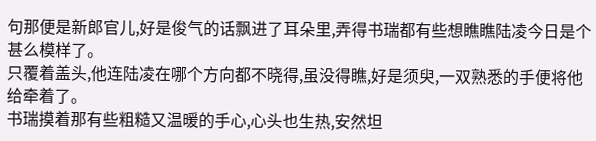句那便是新郎官儿,好是俊气的话飘进了耳朵里,弄得书瑞都有些想瞧瞧陆凌今日是个甚么模样了。
只覆着盖头,他连陆凌在哪个方向都不晓得,虽没得瞧,好是须臾,一双熟悉的手便将他给牵着了。
书瑞摸着那有些粗糙又温暖的手心,心头也生热,安然坦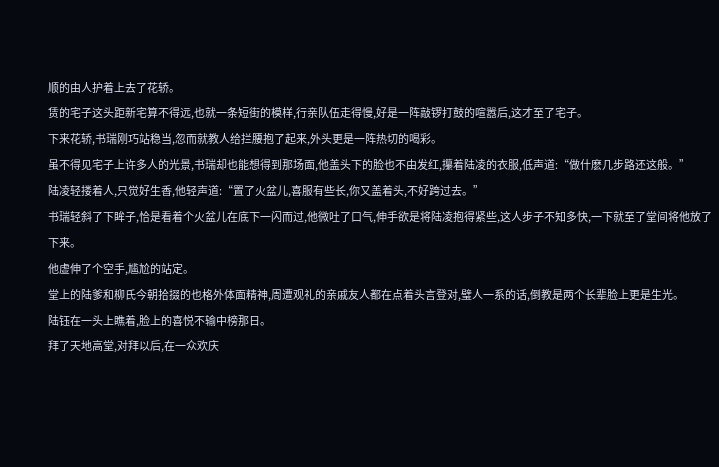顺的由人护着上去了花轿。
赁的宅子这头距新宅算不得远,也就一条短街的模样,行亲队伍走得慢,好是一阵敲锣打鼓的喧嚣后,这才至了宅子。
下来花轿,书瑞刚巧站稳当,忽而就教人给拦腰抱了起来,外头更是一阵热切的喝彩。
虽不得见宅子上许多人的光景,书瑞却也能想得到那场面,他盖头下的脸也不由发红,攥着陆凌的衣服,低声道:“做什麽几步路还这般。”
陆凌轻搂着人,只觉好生香,他轻声道:“置了火盆儿,喜服有些长,你又盖着头,不好跨过去。”
书瑞轻斜了下眸子,恰是看着个火盆儿在底下一闪而过,他微吐了口气,伸手欲是将陆凌抱得紧些,这人步子不知多快,一下就至了堂间将他放了下来。
他虚伸了个空手,尴尬的站定。
堂上的陆爹和柳氏今朝拾掇的也格外体面精神,周遭观礼的亲戚友人都在点着头言登对,璧人一系的话,倒教是两个长辈脸上更是生光。
陆钰在一头上瞧着,脸上的喜悦不输中榜那日。
拜了天地高堂,对拜以后,在一众欢庆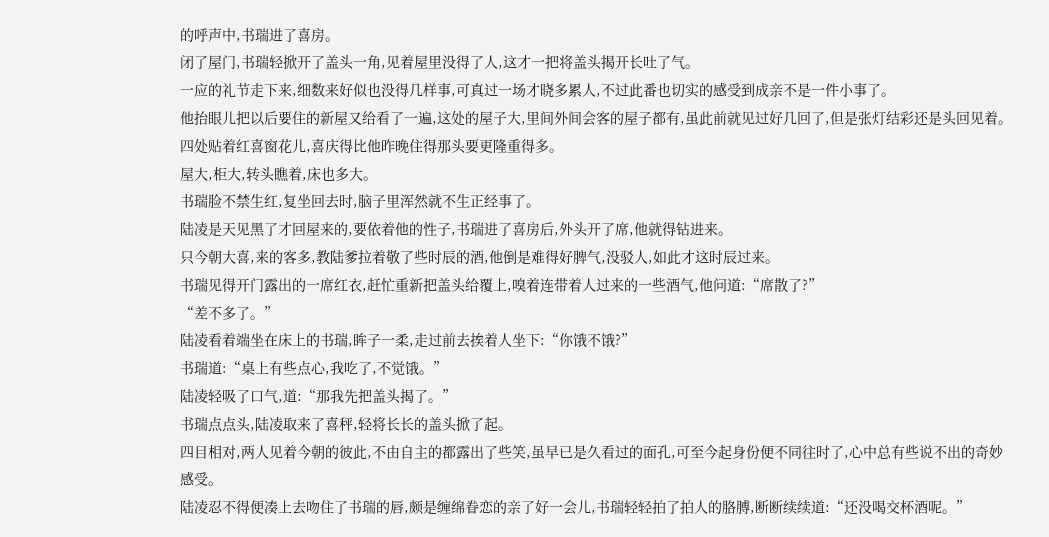的呼声中,书瑞进了喜房。
闭了屋门,书瑞轻掀开了盖头一角,见着屋里没得了人,这才一把将盖头揭开长吐了气。
一应的礼节走下来,细数来好似也没得几样事,可真过一场才晓多累人,不过此番也切实的感受到成亲不是一件小事了。
他抬眼儿把以后要住的新屋又给看了一遍,这处的屋子大,里间外间会客的屋子都有,虽此前就见过好几回了,但是张灯结彩还是头回见着。
四处贴着红喜窗花儿,喜庆得比他昨晚住得那头要更隆重得多。
屋大,柜大,转头瞧着,床也多大。
书瑞脸不禁生红,复坐回去时,脑子里浑然就不生正经事了。
陆凌是天见黑了才回屋来的,要依着他的性子,书瑞进了喜房后,外头开了席,他就得钻进来。
只今朝大喜,来的客多,教陆爹拉着敬了些时辰的酒,他倒是难得好脾气,没驳人,如此才这时辰过来。
书瑞见得开门露出的一席红衣,赶忙重新把盖头给覆上,嗅着连带着人过来的一些酒气,他问道:“席散了?”
“差不多了。”
陆凌看着端坐在床上的书瑞,眸子一柔,走过前去挨着人坐下:“你饿不饿?”
书瑞道:“桌上有些点心,我吃了,不觉饿。”
陆凌轻吸了口气,道:“那我先把盖头揭了。”
书瑞点点头,陆凌取来了喜秤,轻将长长的盖头掀了起。
四目相对,两人见着今朝的彼此,不由自主的都露出了些笑,虽早已是久看过的面孔,可至今起身份便不同往时了,心中总有些说不出的奇妙感受。
陆凌忍不得便凑上去吻住了书瑞的唇,颇是缠绵眷恋的亲了好一会儿,书瑞轻轻拍了拍人的胳膊,断断续续道:“还没喝交杯酒呢。”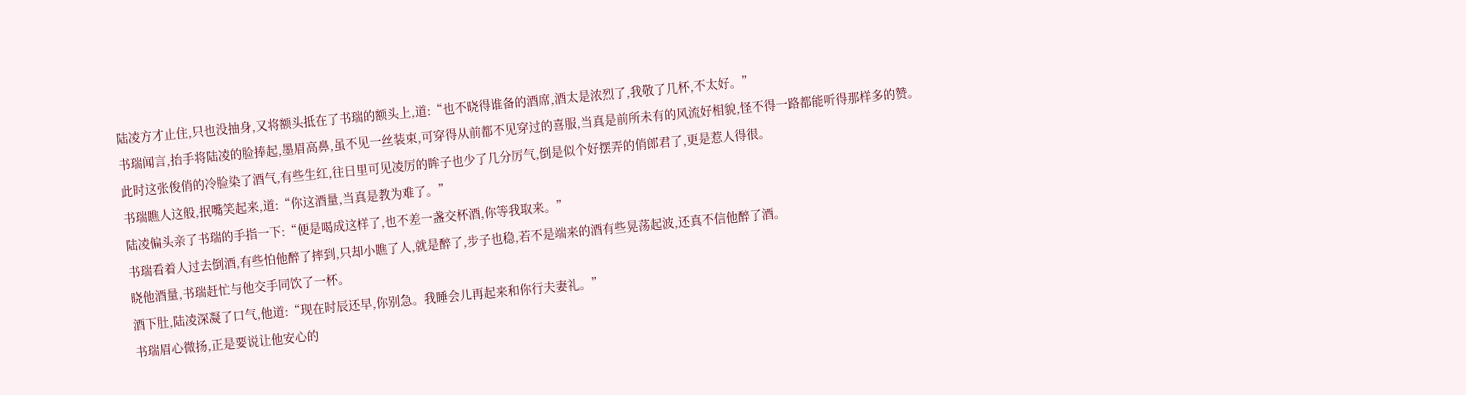陆凌方才止住,只也没抽身,又将额头抵在了书瑞的额头上,道:“也不晓得谁备的酒席,酒太是浓烈了,我敬了几杯,不太好。”
书瑞闻言,抬手将陆凌的脸捧起,墨眉高鼻,虽不见一丝装束,可穿得从前都不见穿过的喜服,当真是前所未有的风流好相貌,怪不得一路都能听得那样多的赞。
此时这张俊俏的冷脸染了酒气,有些生红,往日里可见凌厉的眸子也少了几分厉气,倒是似个好摆弄的俏郎君了,更是惹人得很。
书瑞瞧人这般,抿嘴笑起来,道:“你这酒量,当真是教为难了。”
陆凌偏头亲了书瑞的手指一下:“便是喝成这样了,也不差一盏交杯酒,你等我取来。”
书瑞看着人过去倒酒,有些怕他醉了摔到,只却小瞧了人,就是醉了,步子也稳,若不是端来的酒有些晃荡起波,还真不信他醉了酒。
晓他酒量,书瑞赶忙与他交手同饮了一杯。
酒下肚,陆凌深凝了口气,他道:“现在时辰还早,你别急。我睡会儿再起来和你行夫妻礼。”
书瑞眉心微扬,正是要说让他安心的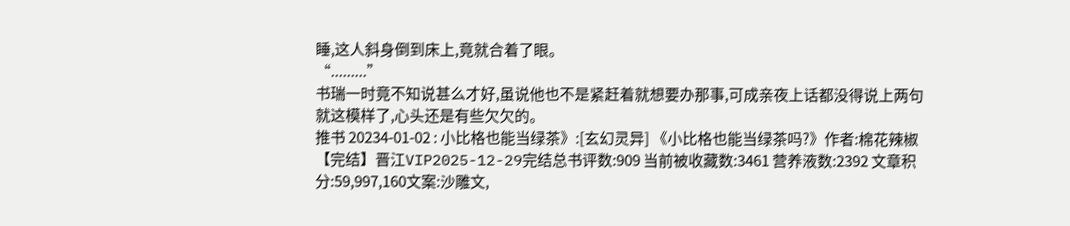睡,这人斜身倒到床上,竟就合着了眼。
“.........”
书瑞一时竟不知说甚么才好,虽说他也不是紧赶着就想要办那事,可成亲夜上话都没得说上两句就这模样了,心头还是有些欠欠的。
推书 20234-01-02 : 小比格也能当绿茶》:[玄幻灵异] 《小比格也能当绿茶吗?》作者:棉花辣椒【完结】晋江VIP2025-12-29完结总书评数:909 当前被收藏数:3461 营养液数:2392 文章积分:59,997,160文案:沙雕文,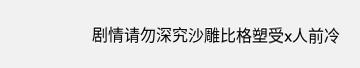剧情请勿深究沙雕比格塑受x人前冷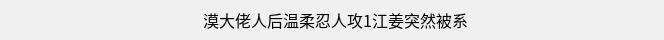漠大佬人后温柔忍人攻1江姜突然被系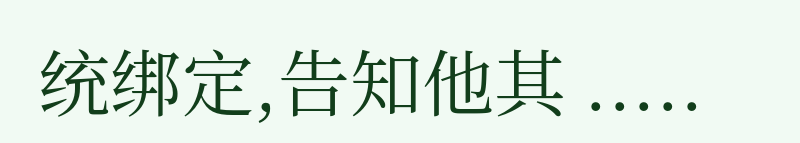统绑定,告知他其 .....